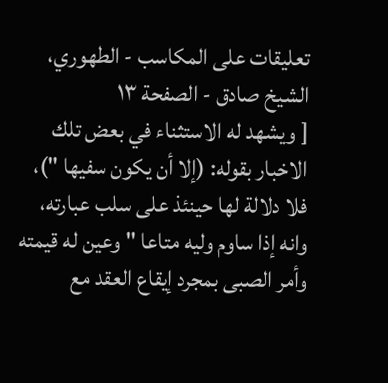تعليقات على المكاسب - الطهوري، الشيخ صادق - الصفحة ١٣
[ ويشهد له الاستثناء في بعض تلك الاخبار بقوله: (إلا أن يكون سفيها ")، فلا دلالة لها حينئذ على سلب عبارته، وانه إذا ساوم وليه متاعا " وعين له قيمته وأمر الصبى بمجرد إيقاع العقد مع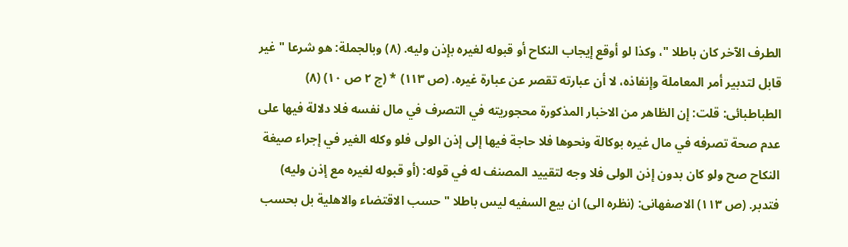الطرف الآخر كان باطلا "، وكذا لو أوقع إيجاب النكاح أو قبوله لغيره بإذن وليه. (٨) وبالجملة: هو شرعا " غير قابل لتدبير أمر المعاملة وإنفاذه، لا أن عبارته تقصر عن عبارة غيره. (ص ١١٣) * (ج ٢ ص ١٠) (٨) الطباطبائى: قلت: إن الظاهر من الاخبار المذكورة محجوريته في التصرف في مال نفسه فلا دلالة فيها على عدم صحة تصرفه في مال غيره بوكالة ونحوها فلا حاجة فيها إلى إذن الولى فلو وكله الغير في إجراء صيغة النكاح صح ولو كان بدون إذن الولى فلا وجه لتقييد المصنف له في قوله: (أو قبوله لغيره مع إذن وليه) فتدبر. (ص ١١٣) الاصفهانى: (نظره الى) ان بيع السفيه ليس باطلا " حسب الاقتضاء والاهلية بل بحسب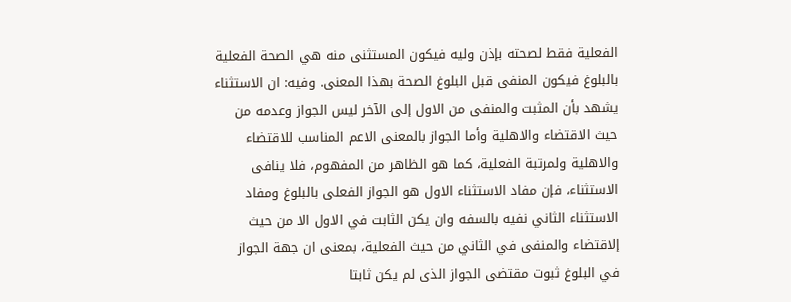الفعلية فقط لصحته بإذن وليه فيكون المستثنى منه هي الصحة الفعلية بالبلوغ فيكون المنفى قبل البلوغ الصحة بهذا المعنى. وفيه: ان الاستثناء يشهد بأن المثبت والمنفى من الاول إلى الآخر ليس الجواز وعدمه من حيث الاقتضاء والاهلية وأما الجواز بالمعنى الاعم المناسب للاقتضاء والاهلية ولمرتبة الفعلية، كما هو الظاهر من المفهوم، فلا ينافى الاستثناء، فإن مفاد الاستثناء الاول هو الجواز الفعلى بالبلوغ ومفاد الاستثناء الثاني نفيه بالسفه وان يكن الثابت في الاول الا من حيث إلاقتضاء والمنفى في الثاني من حيث الفعلية، بمعنى ان جهة الجواز في البلوغ ثبوت مقتضى الجواز الذى لم يكن ثابتا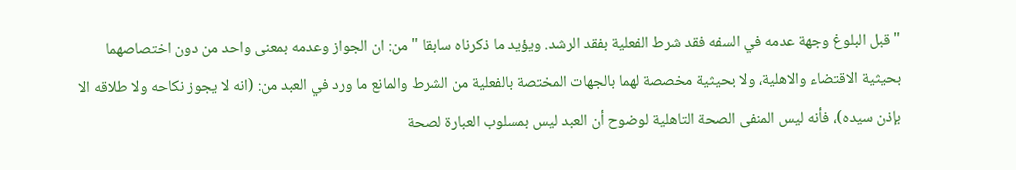" قبل البلوغ وجهة عدمه في السفه فقد شرط الفعلية بفقد الرشد. ويؤيد ما ذكرناه سابقا " من: ان الجواز وعدمه بمعنى واحد من دون اختصاصهما بحيثية الاقتضاء والاهلية، ولا بحيثية مخصصة لهما بالجهات المختصة بالفعلية من الشرط والمانع ما ورد في العبد من: (انه لا يجوز نكاحه ولا طلاقه الا بإذن سيده)، فأنه ليس المنفى الصحة التاهلية لوضوح أن العبد ليس بمسلوب العبارة لصحة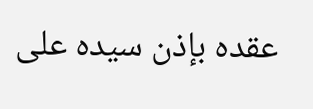عقده بإذن سيده على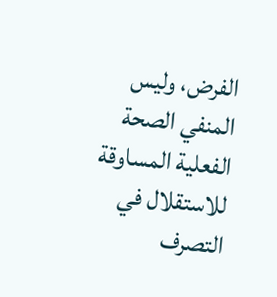الفرض، وليس المنفي الصحة الفعلية المساوقة للاستقلال في التصرف